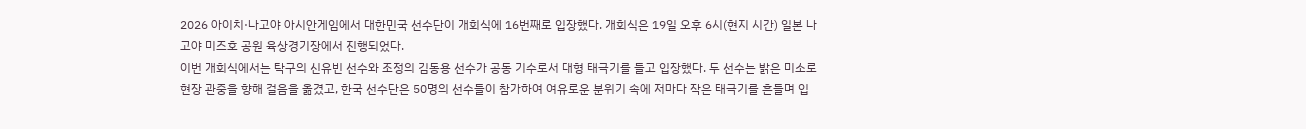2026 아이치·나고야 아시안게임에서 대한민국 선수단이 개회식에 16번째로 입장했다. 개회식은 19일 오후 6시(현지 시간) 일본 나고야 미즈호 공원 육상경기장에서 진행되었다.
이번 개회식에서는 탁구의 신유빈 선수와 조정의 김동용 선수가 공동 기수로서 대형 태극기를 들고 입장했다. 두 선수는 밝은 미소로 현장 관중을 향해 걸음을 옮겼고, 한국 선수단은 50명의 선수들이 참가하여 여유로운 분위기 속에 저마다 작은 태극기를 흔들며 입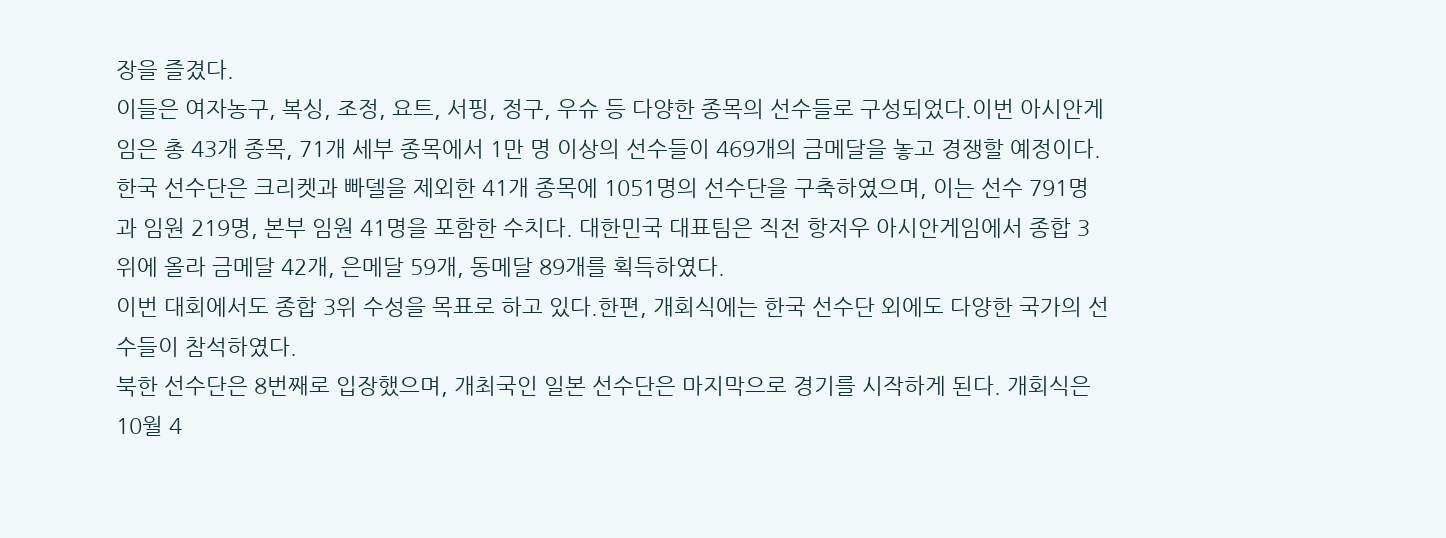장을 즐겼다.
이들은 여자농구, 복싱, 조정, 요트, 서핑, 정구, 우슈 등 다양한 종목의 선수들로 구성되었다.이번 아시안게임은 총 43개 종목, 71개 세부 종목에서 1만 명 이상의 선수들이 469개의 금메달을 놓고 경쟁할 예정이다.
한국 선수단은 크리켓과 빠델을 제외한 41개 종목에 1051명의 선수단을 구축하였으며, 이는 선수 791명과 임원 219명, 본부 임원 41명을 포함한 수치다. 대한민국 대표팀은 직전 항저우 아시안게임에서 종합 3위에 올라 금메달 42개, 은메달 59개, 동메달 89개를 획득하였다.
이번 대회에서도 종합 3위 수성을 목표로 하고 있다.한편, 개회식에는 한국 선수단 외에도 다양한 국가의 선수들이 참석하였다.
북한 선수단은 8번째로 입장했으며, 개최국인 일본 선수단은 마지막으로 경기를 시작하게 된다. 개회식은 10월 4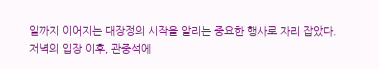일까지 이어지는 대장정의 시작을 알리는 중요한 행사로 자리 잡았다.
저녁의 입장 이후, 관중석에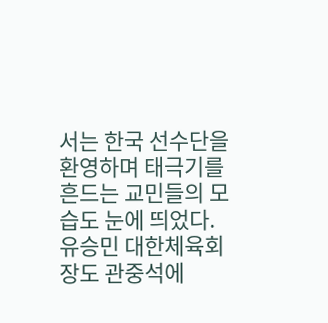서는 한국 선수단을 환영하며 태극기를 흔드는 교민들의 모습도 눈에 띄었다. 유승민 대한체육회장도 관중석에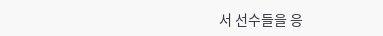서 선수들을 응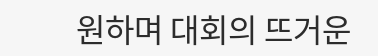원하며 대회의 뜨거운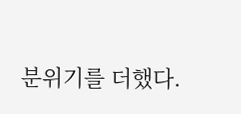분위기를 더했다.